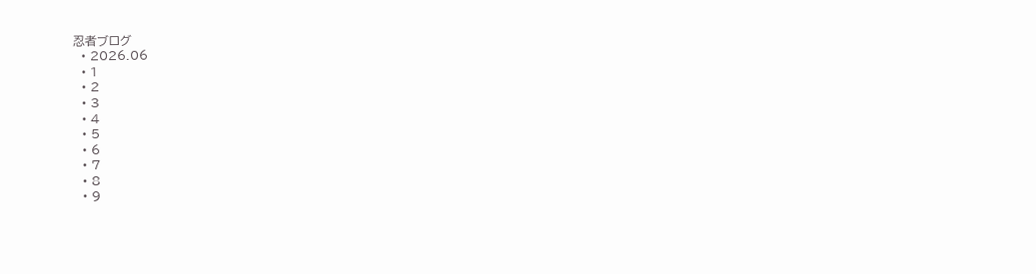忍者ブログ
  • 2026.06
  • 1
  • 2
  • 3
  • 4
  • 5
  • 6
  • 7
  • 8
  • 9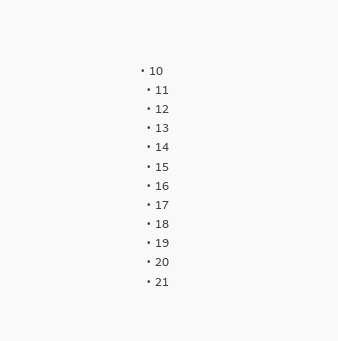• 10
  • 11
  • 12
  • 13
  • 14
  • 15
  • 16
  • 17
  • 18
  • 19
  • 20
  • 21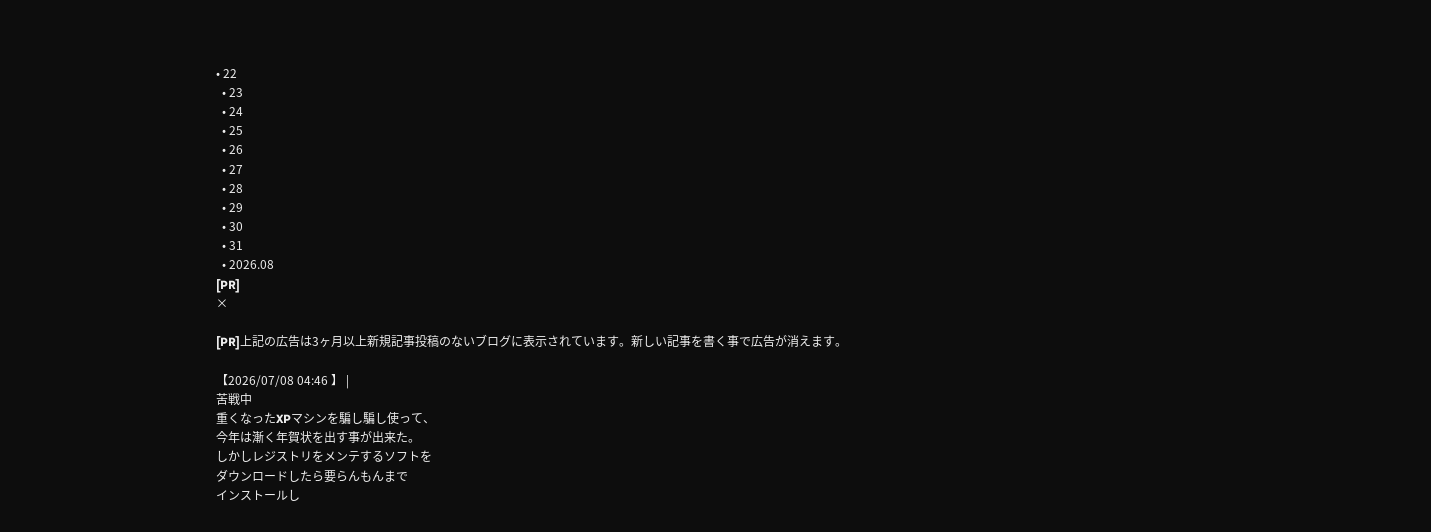• 22
  • 23
  • 24
  • 25
  • 26
  • 27
  • 28
  • 29
  • 30
  • 31
  • 2026.08
[PR]
×

[PR]上記の広告は3ヶ月以上新規記事投稿のないブログに表示されています。新しい記事を書く事で広告が消えます。

【2026/07/08 04:46 】 |
苦戦中
重くなったXPマシンを騙し騙し使って、
今年は漸く年賀状を出す事が出来た。
しかしレジストリをメンテするソフトを
ダウンロードしたら要らんもんまで
インストールし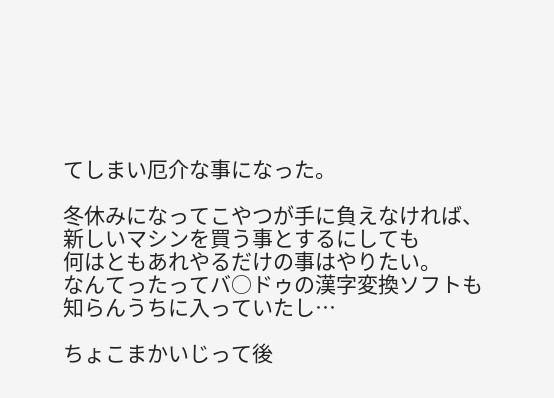てしまい厄介な事になった。

冬休みになってこやつが手に負えなければ、
新しいマシンを買う事とするにしても
何はともあれやるだけの事はやりたい。
なんてったってバ○ドゥの漢字変換ソフトも
知らんうちに入っていたし…

ちょこまかいじって後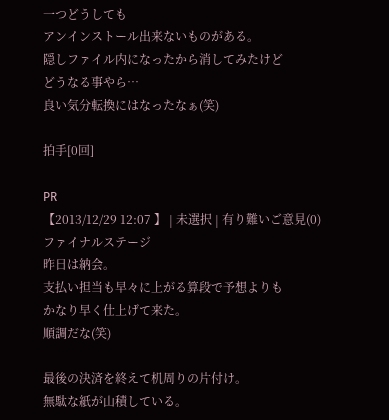一つどうしても
アンインストール出来ないものがある。
隠しファイル内になったから消してみたけど
どうなる事やら…
良い気分転換にはなったなぁ(笑)

拍手[0回]

PR
【2013/12/29 12:07 】 | 未選択 | 有り難いご意見(0)
ファイナルステージ
昨日は納会。
支払い担当も早々に上がる算段で予想よりも
かなり早く仕上げて来た。
順調だな(笑)

最後の決済を終えて机周りの片付け。
無駄な紙が山積している。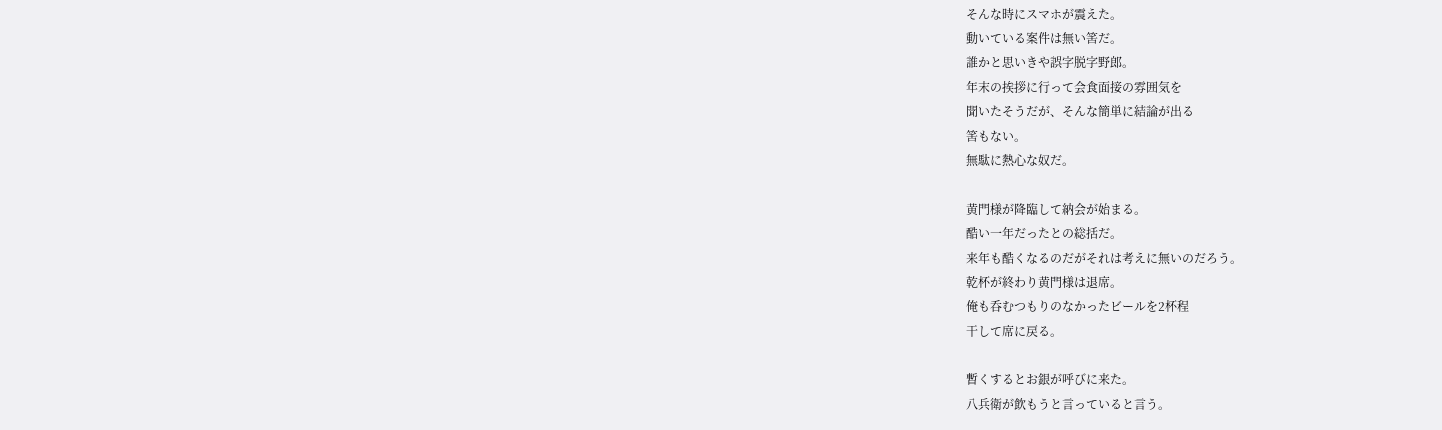そんな時にスマホが震えた。
動いている案件は無い筈だ。
誰かと思いきや誤字脱字野郎。
年末の挨拶に行って会食面接の雰囲気を
聞いたそうだが、そんな簡単に結論が出る
筈もない。
無駄に熱心な奴だ。

黄門様が降臨して納会が始まる。
酷い一年だったとの総括だ。
来年も酷くなるのだがそれは考えに無いのだろう。
乾杯が終わり黄門様は退席。
俺も呑むつもりのなかったビールを2杯程
干して席に戻る。

暫くするとお銀が呼びに来た。
八兵衛が飲もうと言っていると言う。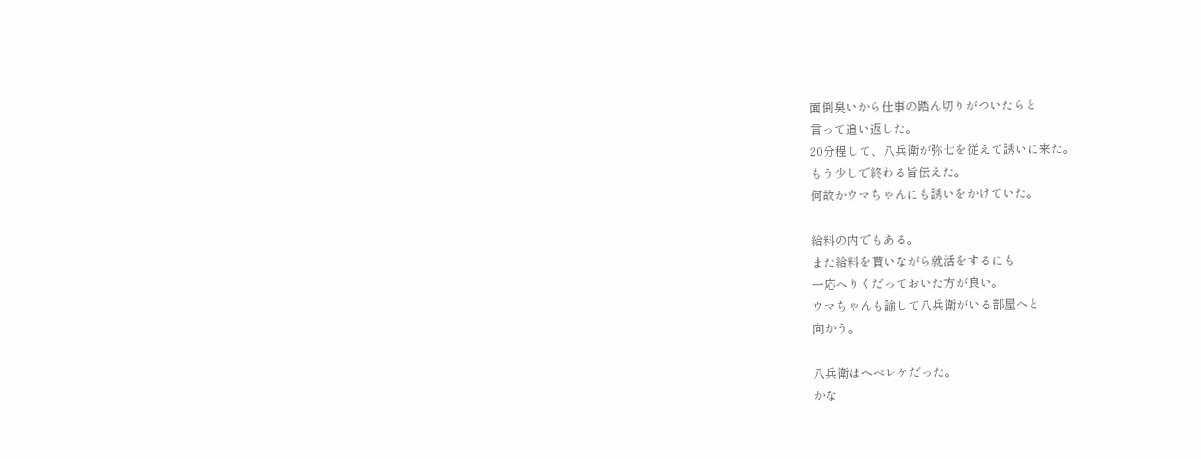面倒臭いから仕事の踏ん切りがついたらと
言って追い返した。
20分程して、八兵衛が弥七を従えて誘いに来た。
もう少しで終わる旨伝えた。
何故かウマちゃんにも誘いをかけていた。

給料の内でもある。
また給料を貰いながら就活をするにも
一応へりくだっておいた方が良い。
ウマちゃんも諭して八兵衛がいる部屋へと
向かう。

八兵衛はヘベレケだった。
かな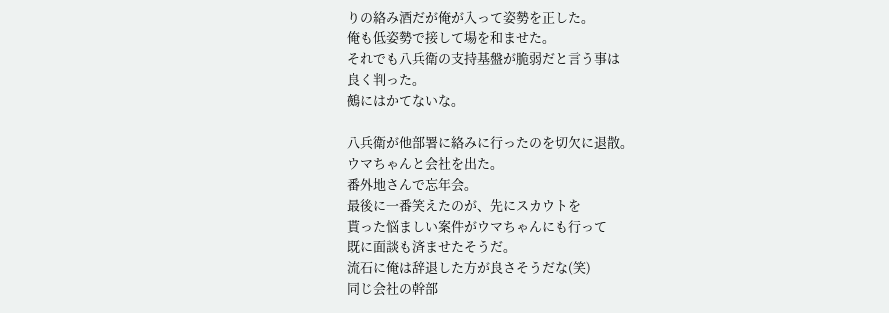りの絡み酒だが俺が入って姿勢を正した。
俺も低姿勢で接して場を和ませた。
それでも八兵衛の支持基盤が脆弱だと言う事は
良く判った。
鵺にはかてないな。

八兵衛が他部署に絡みに行ったのを切欠に退散。
ウマちゃんと会社を出た。
番外地さんで忘年会。
最後に一番笑えたのが、先にスカウトを
貰った悩ましい案件がウマちゃんにも行って
既に面談も済ませたそうだ。
流石に俺は辞退した方が良さそうだな(笑)
同じ会社の幹部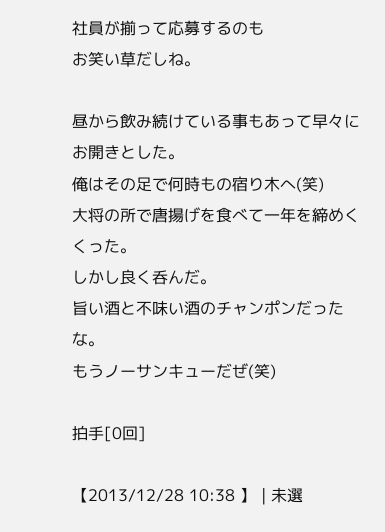社員が揃って応募するのも
お笑い草だしね。

昼から飲み続けている事もあって早々に
お開きとした。
俺はその足で何時もの宿り木へ(笑)
大将の所で唐揚げを食べて一年を締めくくった。
しかし良く呑んだ。
旨い酒と不味い酒のチャンポンだったな。
もうノーサンキューだぜ(笑)

拍手[0回]

【2013/12/28 10:38 】 | 未選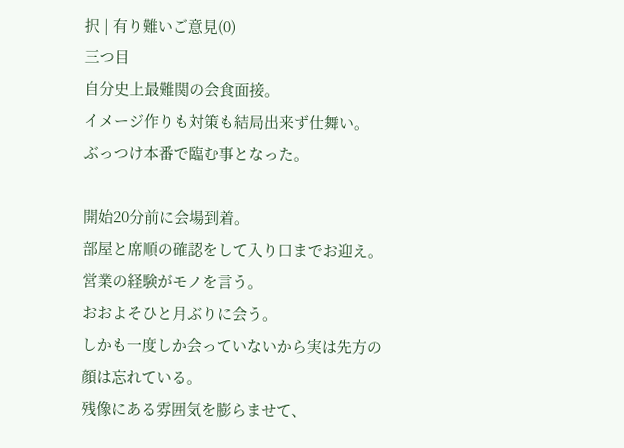択 | 有り難いご意見(0)
三つ目
自分史上最難関の会食面接。
イメージ作りも対策も結局出来ず仕舞い。
ぶっつけ本番で臨む事となった。

開始20分前に会場到着。
部屋と席順の確認をして入り口までお迎え。
営業の経験がモノを言う。
おおよそひと月ぶりに会う。
しかも一度しか会っていないから実は先方の
顔は忘れている。
残像にある雰囲気を膨らませて、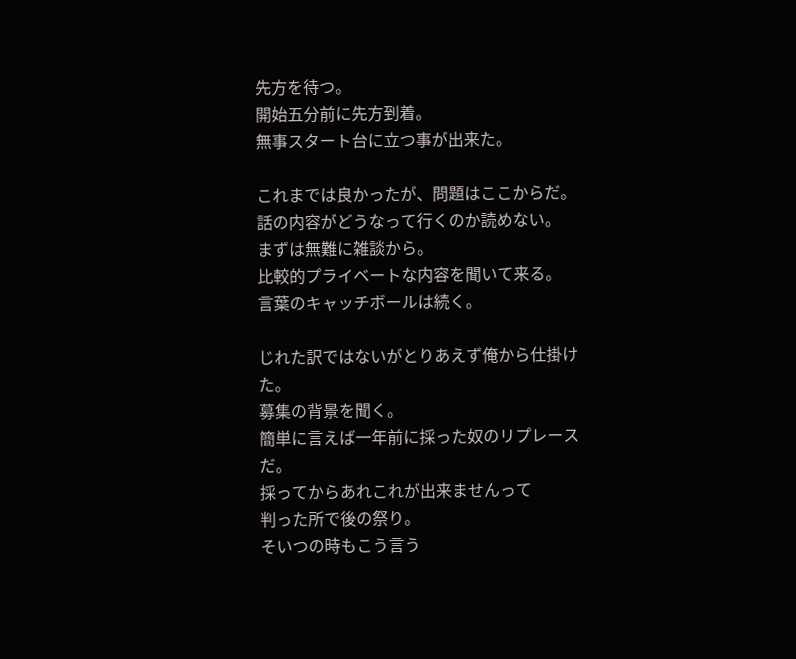先方を待つ。
開始五分前に先方到着。
無事スタート台に立つ事が出来た。

これまでは良かったが、問題はここからだ。
話の内容がどうなって行くのか読めない。
まずは無難に雑談から。
比較的プライベートな内容を聞いて来る。
言葉のキャッチボールは続く。

じれた訳ではないがとりあえず俺から仕掛けた。
募集の背景を聞く。
簡単に言えば一年前に採った奴のリプレースだ。
採ってからあれこれが出来ませんって
判った所で後の祭り。
そいつの時もこう言う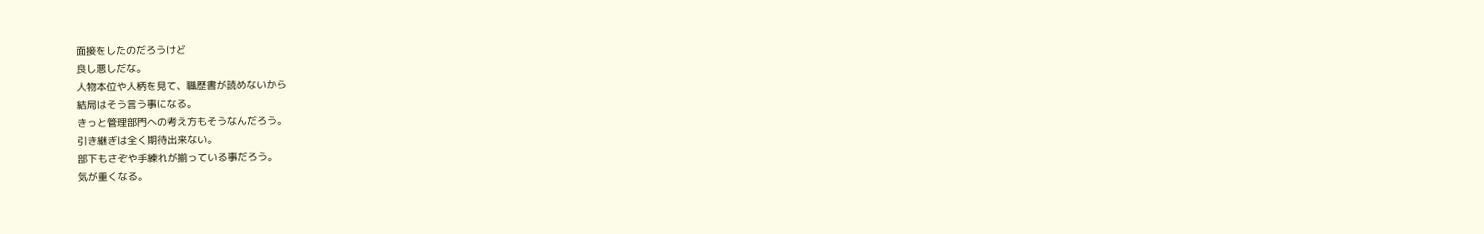面接をしたのだろうけど
良し悪しだな。
人物本位や人柄を見て、職歴書が読めないから
結局はそう言う事になる。
きっと管理部門への考え方もそうなんだろう。
引き継ぎは全く期待出来ない。
部下もさぞや手練れが揃っている事だろう。
気が重くなる。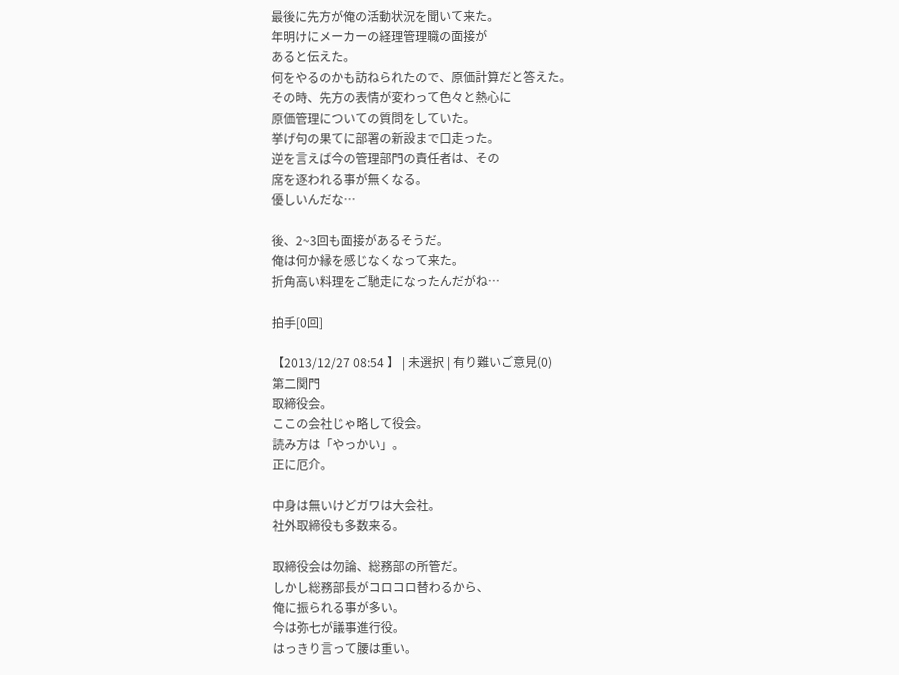最後に先方が俺の活動状況を聞いて来た。
年明けにメーカーの経理管理職の面接が
あると伝えた。
何をやるのかも訪ねられたので、原価計算だと答えた。
その時、先方の表情が変わって色々と熱心に
原価管理についての質問をしていた。
挙げ句の果てに部署の新設まで口走った。
逆を言えば今の管理部門の責任者は、その
席を逐われる事が無くなる。
優しいんだな…

後、2~3回も面接があるそうだ。
俺は何か縁を感じなくなって来た。
折角高い料理をご馳走になったんだがね…

拍手[0回]

【2013/12/27 08:54 】 | 未選択 | 有り難いご意見(0)
第二関門
取締役会。
ここの会社じゃ略して役会。
読み方は「やっかい」。
正に厄介。

中身は無いけどガワは大会社。
社外取締役も多数来る。

取締役会は勿論、総務部の所管だ。
しかし総務部長がコロコロ替わるから、
俺に振られる事が多い。
今は弥七が議事進行役。
はっきり言って腰は重い。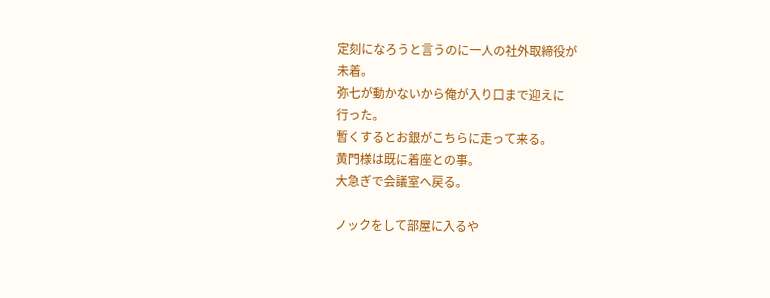定刻になろうと言うのに一人の社外取締役が
未着。
弥七が動かないから俺が入り口まで迎えに
行った。
暫くするとお銀がこちらに走って来る。
黄門様は既に着座との事。
大急ぎで会議室へ戻る。

ノックをして部屋に入るや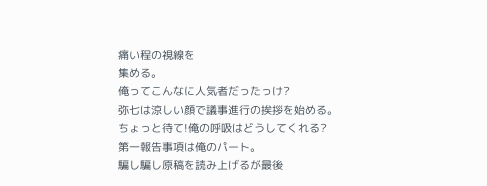痛い程の視線を
集める。
俺ってこんなに人気者だったっけ?
弥七は涼しい顔で議事進行の挨拶を始める。
ちょっと待て!俺の呼吸はどうしてくれる?
第一報告事項は俺のパート。
騙し騙し原稿を読み上げるが最後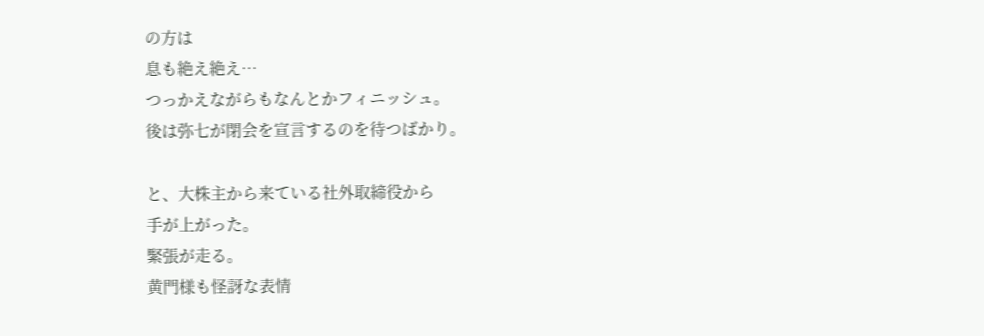の方は
息も絶え絶え…
つっかえながらもなんとかフィニッシュ。
後は弥七が閉会を宣言するのを待つばかり。

と、大株主から来ている社外取締役から
手が上がった。
緊張が走る。
黄門様も怪訝な表情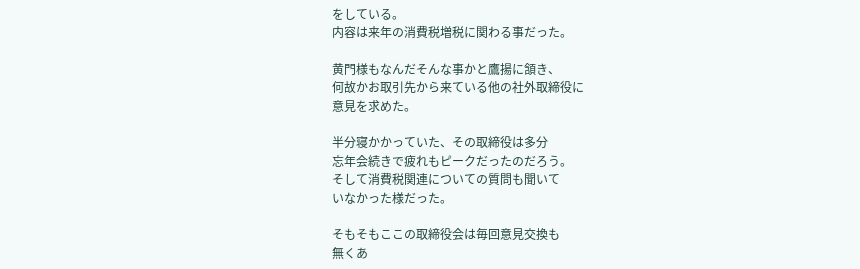をしている。
内容は来年の消費税増税に関わる事だった。

黄門様もなんだそんな事かと鷹揚に頷き、
何故かお取引先から来ている他の社外取締役に
意見を求めた。

半分寝かかっていた、その取締役は多分
忘年会続きで疲れもピークだったのだろう。
そして消費税関連についての質問も聞いて
いなかった様だった。

そもそもここの取締役会は毎回意見交換も
無くあ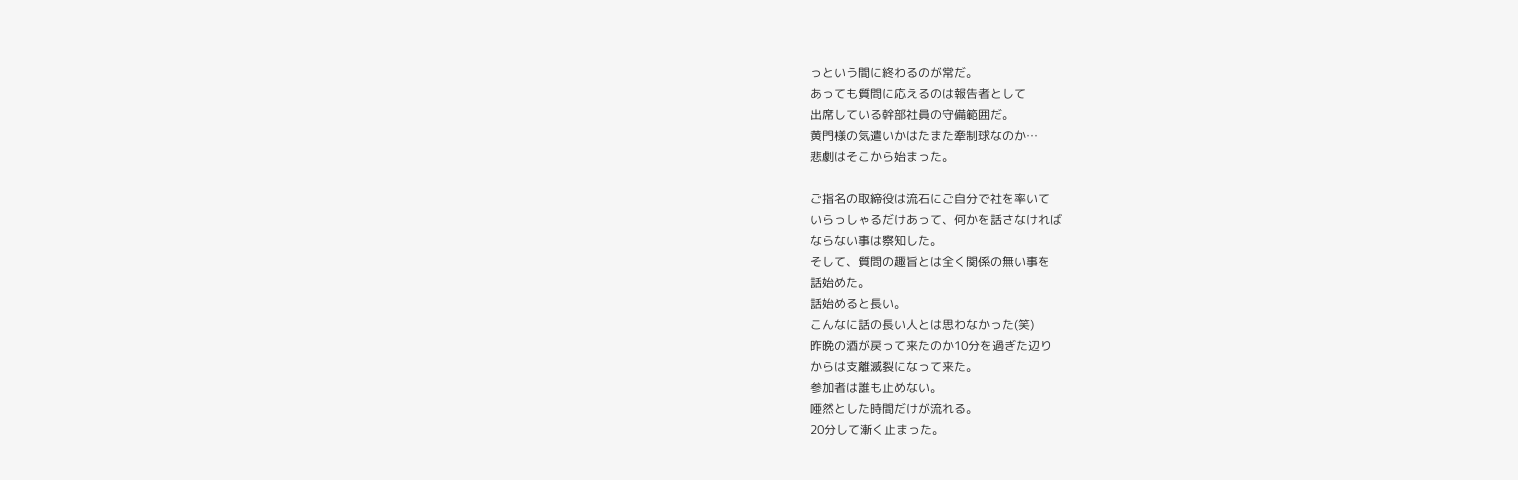っという間に終わるのが常だ。
あっても質問に応えるのは報告者として
出席している幹部社員の守備範囲だ。
黄門様の気遣いかはたまた牽制球なのか…
悲劇はそこから始まった。

ご指名の取締役は流石にご自分で社を率いて
いらっしゃるだけあって、何かを話さなければ
ならない事は察知した。
そして、質問の趣旨とは全く関係の無い事を
話始めた。
話始めると長い。
こんなに話の長い人とは思わなかった(笑)
昨晩の酒が戻って来たのか10分を過ぎた辺り
からは支離滅裂になって来た。
参加者は誰も止めない。
唖然とした時間だけが流れる。
20分して漸く止まった。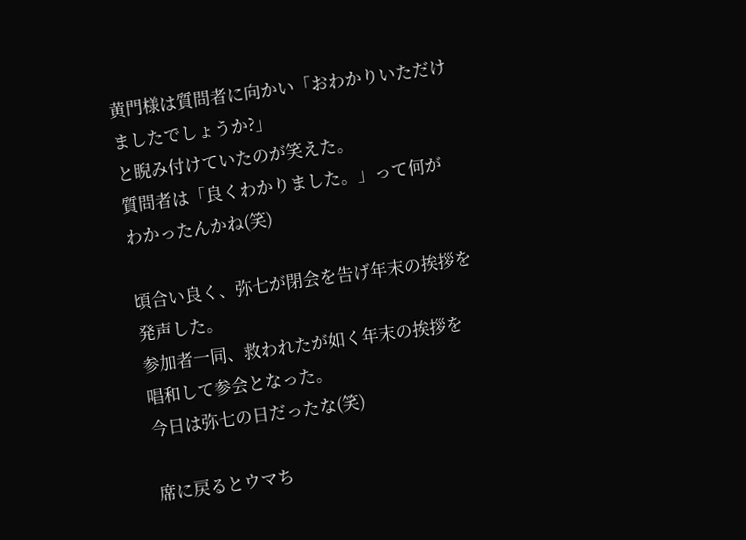黄門様は質問者に向かい「おわかりいただけ
ましたでしょうか?」
と睨み付けていたのが笑えた。
質問者は「良くわかりました。」って何が
わかったんかね(笑)

頃合い良く、弥七が閉会を告げ年末の挨拶を
発声した。
参加者一同、救われたが如く年末の挨拶を
唱和して参会となった。
今日は弥七の日だったな(笑)

席に戻るとウマち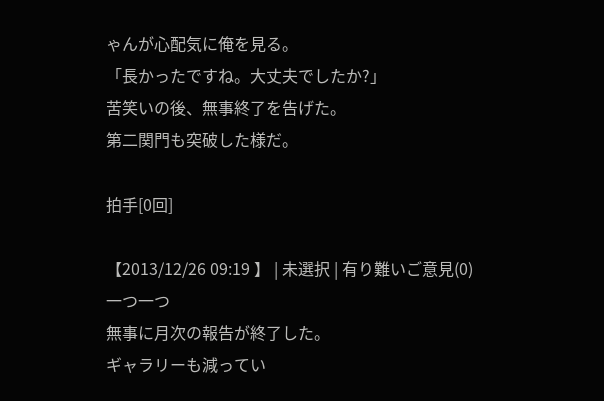ゃんが心配気に俺を見る。
「長かったですね。大丈夫でしたか?」
苦笑いの後、無事終了を告げた。
第二関門も突破した様だ。

拍手[0回]

【2013/12/26 09:19 】 | 未選択 | 有り難いご意見(0)
一つ一つ
無事に月次の報告が終了した。
ギャラリーも減ってい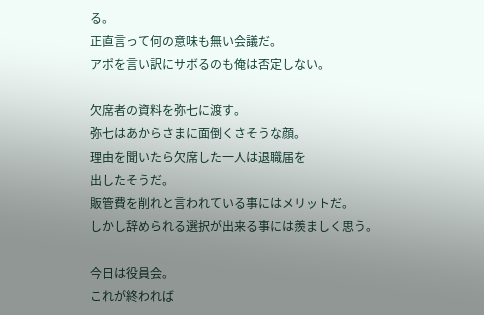る。
正直言って何の意味も無い会議だ。
アポを言い訳にサボるのも俺は否定しない。

欠席者の資料を弥七に渡す。
弥七はあからさまに面倒くさそうな顔。
理由を聞いたら欠席した一人は退職届を
出したそうだ。
販管費を削れと言われている事にはメリットだ。
しかし辞められる選択が出来る事には羨ましく思う。

今日は役員会。
これが終われば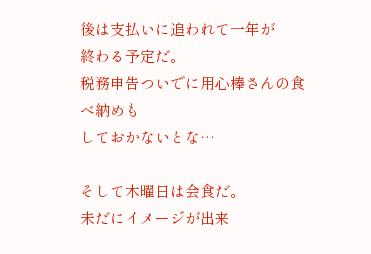後は支払いに追われて一年が
終わる予定だ。
税務申告ついでに用心棒さんの食べ納めも
しておかないとな…

そして木曜日は会食だ。
未だにイメージが出来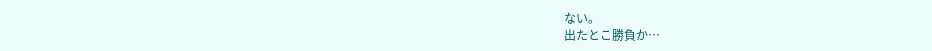ない。
出たとこ勝負か…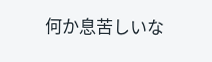何か息苦しいな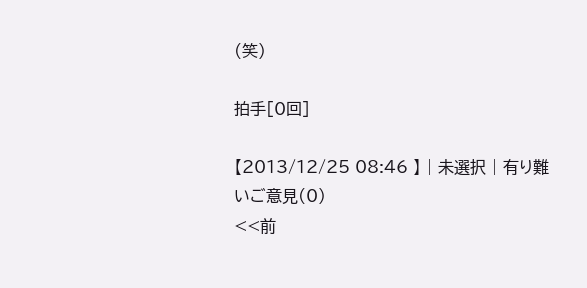(笑)

拍手[0回]

【2013/12/25 08:46 】 | 未選択 | 有り難いご意見(0)
<<前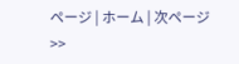ページ | ホーム | 次ページ>>